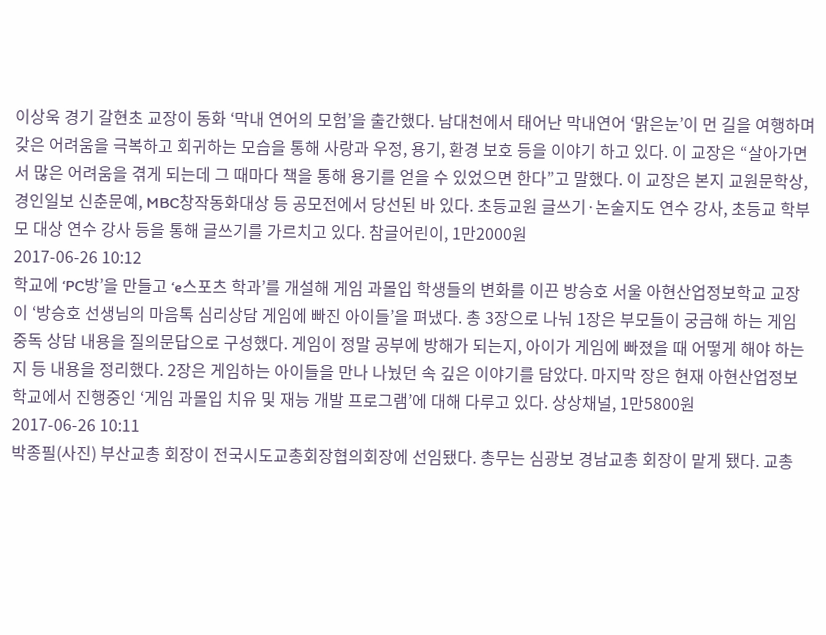이상욱 경기 갈현초 교장이 동화 ‘막내 연어의 모험’을 출간했다. 남대천에서 태어난 막내연어 ‘맑은눈’이 먼 길을 여행하며 갖은 어려움을 극복하고 회귀하는 모습을 통해 사랑과 우정, 용기, 환경 보호 등을 이야기 하고 있다. 이 교장은 “살아가면서 많은 어려움을 겪게 되는데 그 때마다 책을 통해 용기를 얻을 수 있었으면 한다”고 말했다. 이 교장은 본지 교원문학상, 경인일보 신춘문예, MBC창작동화대상 등 공모전에서 당선된 바 있다. 초등교원 글쓰기·논술지도 연수 강사, 초등교 학부모 대상 연수 강사 등을 통해 글쓰기를 가르치고 있다. 참글어린이, 1만2000원
2017-06-26 10:12
학교에 ‘PC방’을 만들고 ‘e스포츠 학과’를 개설해 게임 과몰입 학생들의 변화를 이끈 방승호 서울 아현산업정보학교 교장이 ‘방승호 선생님의 마음톡 심리상담 게임에 빠진 아이들’을 펴냈다. 총 3장으로 나눠 1장은 부모들이 궁금해 하는 게임 중독 상담 내용을 질의문답으로 구성했다. 게임이 정말 공부에 방해가 되는지, 아이가 게임에 빠졌을 때 어떻게 해야 하는지 등 내용을 정리했다. 2장은 게임하는 아이들을 만나 나눴던 속 깊은 이야기를 담았다. 마지막 장은 현재 아현산업정보학교에서 진행중인 ‘게임 과몰입 치유 및 재능 개발 프로그램’에 대해 다루고 있다. 상상채널, 1만5800원
2017-06-26 10:11
박종필(사진) 부산교총 회장이 전국시도교총회장협의회장에 선임됐다. 총무는 심광보 경남교총 회장이 맡게 됐다. 교총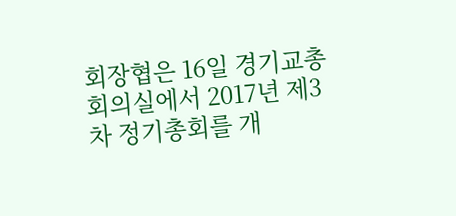회장협은 16일 경기교총 회의실에서 2017년 제3차 정기총회를 개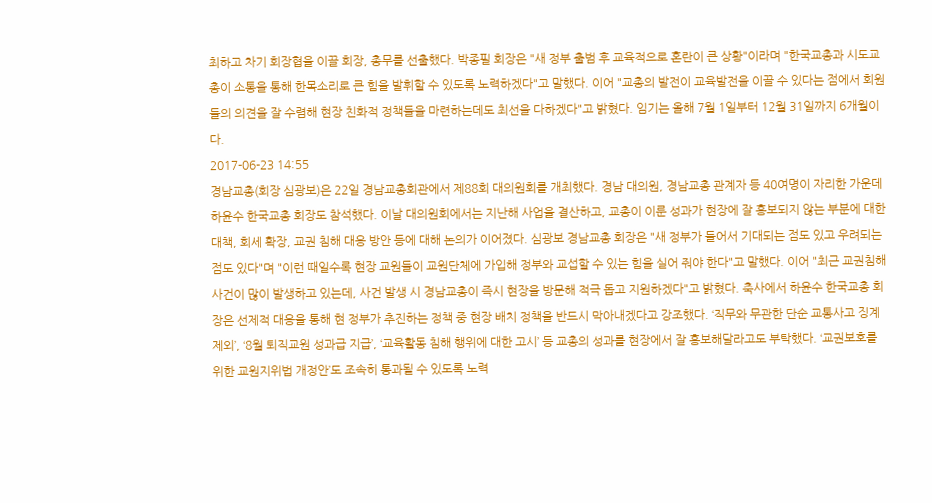최하고 차기 회장협을 이끌 회장, 총무를 선출했다. 박종필 회장은 "새 정부 출범 후 교육적으로 혼란이 큰 상황"이라며 "한국교총과 시도교총이 소통을 통해 한목소리로 큰 힘을 발휘할 수 있도록 노력하겠다"고 말했다. 이어 "교총의 발전이 교육발전을 이끌 수 있다는 점에서 회원들의 의견을 잘 수렴해 현장 친화적 정책들을 마련하는데도 최선을 다하겠다"고 밝혔다. 임기는 올해 7월 1일부터 12월 31일까지 6개월이다.
2017-06-23 14:55
경남교총(회장 심광보)은 22일 경남교총회관에서 제88회 대의원회를 개최했다. 경남 대의원, 경남교총 관계자 등 40여명이 자리한 가운데 하윤수 한국교총 회장도 참석했다. 이날 대의원회에서는 지난해 사업을 결산하고, 교총이 이룬 성과가 현장에 잘 홍보되지 않는 부분에 대한 대책, 회세 확장, 교권 침해 대응 방안 등에 대해 논의가 이어졌다. 심광보 경남교총 회장은 "새 정부가 들어서 기대되는 점도 있고 우려되는 점도 있다"며 "이런 때일수록 현장 교원들이 교원단체에 가입해 정부와 교섭할 수 있는 힘을 실어 줘야 한다"고 말했다. 이어 "최근 교권침해 사건이 많이 발생하고 있는데, 사건 발생 시 경남교총이 즉시 현장을 방문해 적극 돕고 지원하겠다"고 밝혔다. 축사에서 하윤수 한국교총 회장은 선제적 대응을 통해 현 정부가 추진하는 정책 중 현장 배치 정책을 반드시 막아내겠다고 강조했다. ‘직무와 무관한 단순 교통사고 징계 제외’, ‘8월 퇴직교원 성과급 지급’, ‘교육활동 침해 행위에 대한 고시’ 등 교총의 성과를 현장에서 잘 홍보해달라고도 부탁했다. ‘교권보호를 위한 교원지위법 개정안’도 조속히 통과될 수 있도록 노력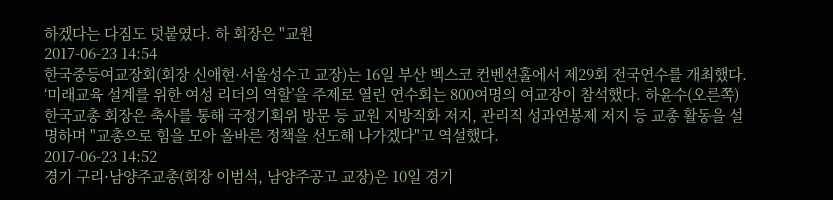하겠다는 다짐도 덧붙였다. 하 회장은 "교원
2017-06-23 14:54
한국중등여교장회(회장 신애현·서울성수고 교장)는 16일 부산 벡스코 컨벤션홀에서 제29회 전국연수를 개최했다. ‘미래교육 설계를 위한 여성 리더의 역할’을 주제로 열린 연수회는 800여명의 여교장이 참석했다. 하윤수(오른쪽) 한국교총 회장은 축사를 통해 국정기획위 방문 등 교원 지방직화 저지, 관리직 성과연봉제 저지 등 교총 활동을 설명하며 "교총으로 힘을 모아 올바른 정책을 선도해 나가겠다"고 역설했다.
2017-06-23 14:52
경기 구리⋅남양주교총(회장 이범석, 남양주공고 교장)은 10일 경기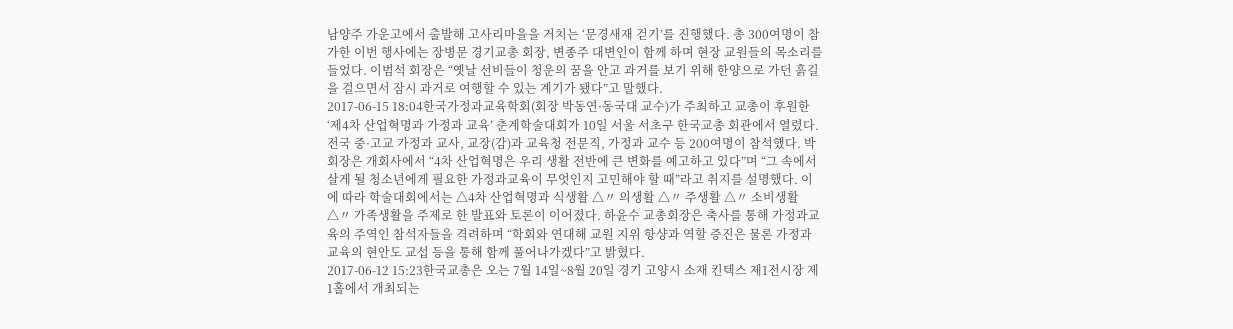남양주 가운고에서 출발해 고사리마을을 거치는 ‘문경새재 걷기’를 진행했다. 총 300여명이 참가한 이번 행사에는 장병문 경기교총 회장, 변종주 대변인이 함께 하며 현장 교원들의 목소리를 들었다. 이범석 회장은 “옛날 선비들이 청운의 꿈을 안고 과거를 보기 위해 한양으로 가던 흙길을 걸으면서 잠시 과거로 여행할 수 있는 계기가 됐다”고 말했다.
2017-06-15 18:04한국가정과교육학회(회장 박동연·동국대 교수)가 주최하고 교총이 후원한 ‘제4차 산업혁명과 가정과 교육’ 춘계학술대회가 10일 서울 서초구 한국교총 회관에서 열렸다. 전국 중·고교 가정과 교사, 교장(감)과 교육청 전문직, 가정과 교수 등 200여명이 참석했다. 박 회장은 개회사에서 “4차 산업혁명은 우리 생활 전반에 큰 변화를 예고하고 있다”며 “그 속에서 살게 될 청소년에게 필요한 가정과교육이 무엇인지 고민해야 할 때”라고 취지를 설명했다. 이에 따라 학술대회에서는 △4차 산업혁명과 식생활 △〃 의생활 △〃 주생활 △〃 소비생활 △〃 가족생활을 주제로 한 발표와 토론이 이어졌다. 하윤수 교총회장은 축사를 통해 가정과교육의 주역인 참석자들을 격려하며 “학회와 연대해 교원 지위 항샹과 역할 증진은 물론 가정과교육의 현안도 교섭 등을 통해 함께 풀어나가겠다”고 밝혔다.
2017-06-12 15:23한국교총은 오는 7월 14일~8월 20일 경기 고양시 소재 킨텍스 제1전시장 제1홀에서 개최되는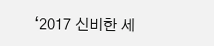‘2017 신비한 세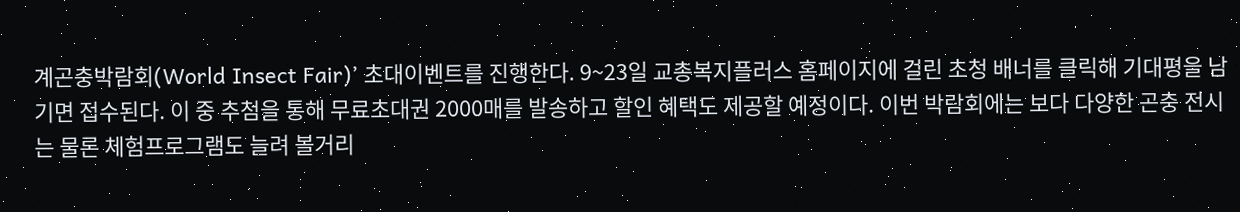계곤충박람회(World Insect Fair)’ 초대이벤트를 진행한다. 9~23일 교총복지플러스 홈페이지에 걸린 초청 배너를 클릭해 기대평을 남기면 접수된다. 이 중 추첨을 통해 무료초대권 2000매를 발송하고 할인 혜택도 제공할 예정이다. 이번 박람회에는 보다 다양한 곤충 전시는 물론 체험프로그램도 늘려 볼거리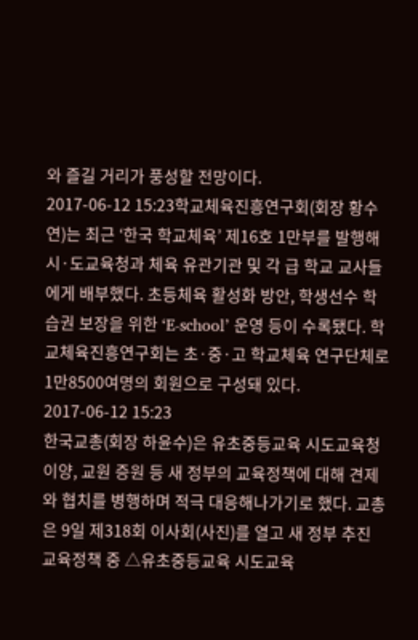와 즐길 거리가 풍성할 전망이다.
2017-06-12 15:23학교체육진흥연구회(회장 황수연)는 최근 ‘한국 학교체육’ 제16호 1만부를 발행해 시·도교육청과 체육 유관기관 및 각 급 학교 교사들에게 배부했다. 초등체육 활성화 방안, 학생선수 학습권 보장을 위한 ‘E-school’ 운영 등이 수록됐다. 학교체육진흥연구회는 초·중·고 학교체육 연구단체로 1만8500여명의 회원으로 구성돼 있다.
2017-06-12 15:23
한국교총(회장 하윤수)은 유초중등교육 시도교육청 이양, 교원 증원 등 새 정부의 교육정책에 대해 견제와 협치를 병행하며 적극 대응해나가기로 했다. 교총은 9일 제318회 이사회(사진)를 열고 새 정부 추진 교육정책 중 △유초중등교육 시도교육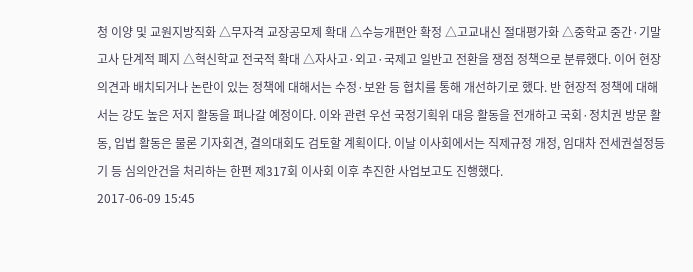청 이양 및 교원지방직화 △무자격 교장공모제 확대 △수능개편안 확정 △고교내신 절대평가화 △중학교 중간·기말 고사 단계적 폐지 △혁신학교 전국적 확대 △자사고·외고·국제고 일반고 전환을 쟁점 정책으로 분류했다. 이어 현장 의견과 배치되거나 논란이 있는 정책에 대해서는 수정·보완 등 협치를 통해 개선하기로 했다. 반 현장적 정책에 대해서는 강도 높은 저지 활동을 펴나갈 예정이다. 이와 관련 우선 국정기획위 대응 활동을 전개하고 국회·정치권 방문 활동, 입법 활동은 물론 기자회견, 결의대회도 검토할 계획이다. 이날 이사회에서는 직제규정 개정, 임대차 전세권설정등기 등 심의안건을 처리하는 한편 제317회 이사회 이후 추진한 사업보고도 진행했다.
2017-06-09 15:45